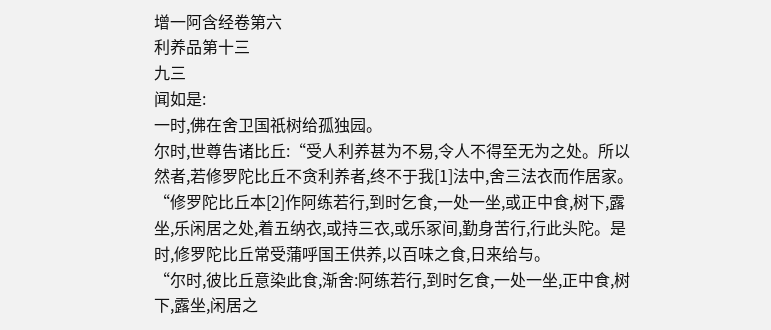增一阿含经卷第六
利养品第十三
九三
闻如是:
一时,佛在舍卫国祇树给孤独园。
尔时,世尊告诸比丘:“受人利养甚为不易,令人不得至无为之处。所以然者,若修罗陀比丘不贪利养者,终不于我[1]法中,舍三法衣而作居家。
“修罗陀比丘本[2]作阿练若行,到时乞食,一处一坐,或正中食,树下,露坐,乐闲居之处,着五纳衣,或持三衣,或乐冢间,勤身苦行,行此头陀。是时,修罗陀比丘常受蒲呼国王供养,以百味之食,日来给与。
“尔时,彼比丘意染此食,渐舍:阿练若行,到时乞食,一处一坐,正中食,树下,露坐,闲居之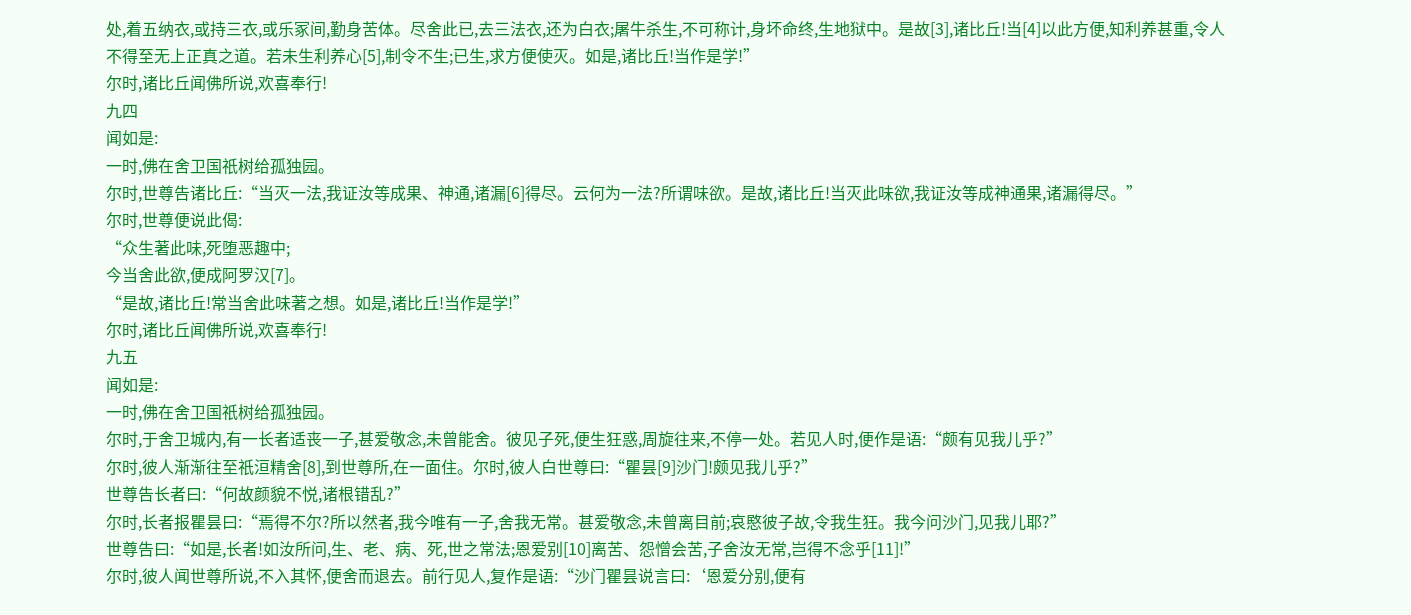处,着五纳衣,或持三衣,或乐冢间,勤身苦体。尽舍此已,去三法衣,还为白衣;屠牛杀生,不可称计,身坏命终,生地狱中。是故[3],诸比丘!当[4]以此方便,知利养甚重,令人不得至无上正真之道。若未生利养心[5],制令不生;已生,求方便使灭。如是,诸比丘!当作是学!”
尔时,诸比丘闻佛所说,欢喜奉行!
九四
闻如是:
一时,佛在舍卫国祇树给孤独园。
尔时,世尊告诸比丘:“当灭一法,我证汝等成果、神通,诸漏[6]得尽。云何为一法?所谓味欲。是故,诸比丘!当灭此味欲,我证汝等成神通果,诸漏得尽。”
尔时,世尊便说此偈:
“众生著此味,死堕恶趣中;
今当舍此欲,便成阿罗汉[7]。
“是故,诸比丘!常当舍此味著之想。如是,诸比丘!当作是学!”
尔时,诸比丘闻佛所说,欢喜奉行!
九五
闻如是:
一时,佛在舍卫国祇树给孤独园。
尔时,于舍卫城内,有一长者适丧一子,甚爱敬念,未曾能舍。彼见子死,便生狂惑,周旋往来,不停一处。若见人时,便作是语:“颇有见我儿乎?”
尔时,彼人渐渐往至祇洹精舍[8],到世尊所,在一面住。尔时,彼人白世尊曰:“瞿昙[9]沙门!颇见我儿乎?”
世尊告长者曰:“何故颜貌不悦,诸根错乱?”
尔时,长者报瞿昙曰:“焉得不尔?所以然者,我今唯有一子,舍我无常。甚爱敬念,未曾离目前;哀愍彼子故,令我生狂。我今问沙门,见我儿耶?”
世尊告曰:“如是,长者!如汝所问,生、老、病、死,世之常法;恩爱别[10]离苦、怨憎会苦,子舍汝无常,岂得不念乎[11]!”
尔时,彼人闻世尊所说,不入其怀,便舍而退去。前行见人,复作是语:“沙门瞿昙说言曰:‘恩爱分别,便有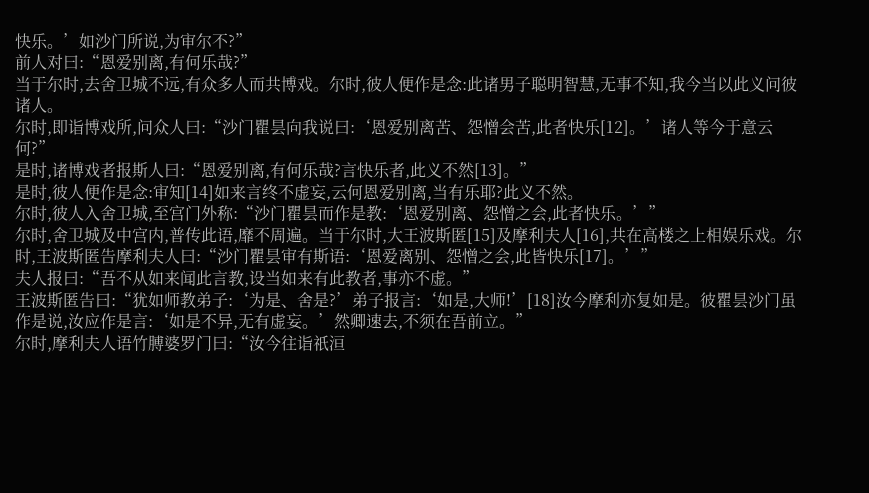快乐。’如沙门所说,为审尔不?”
前人对曰:“恩爱别离,有何乐哉?”
当于尔时,去舍卫城不远,有众多人而共博戏。尔时,彼人便作是念:此诸男子聪明智慧,无事不知,我今当以此义问彼诸人。
尔时,即诣博戏所,问众人曰:“沙门瞿昙向我说曰:‘恩爱别离苦、怨憎会苦,此者快乐[12]。’诸人等今于意云何?”
是时,诸博戏者报斯人曰:“恩爱别离,有何乐哉?言快乐者,此义不然[13]。”
是时,彼人便作是念:审知[14]如来言终不虚妄,云何恩爱别离,当有乐耶?此义不然。
尔时,彼人入舍卫城,至宫门外称:“沙门瞿昙而作是教:‘恩爱别离、怨憎之会,此者快乐。’”
尔时,舍卫城及中宫内,普传此语,靡不周遍。当于尔时,大王波斯匿[15]及摩利夫人[16],共在高楼之上相娱乐戏。尔时,王波斯匿告摩利夫人曰:“沙门瞿昙审有斯语:‘恩爱离别、怨憎之会,此皆快乐[17]。’”
夫人报曰:“吾不从如来闻此言教,设当如来有此教者,事亦不虚。”
王波斯匿告曰:“犹如师教弟子:‘为是、舍是?’弟子报言:‘如是,大师!’[18]汝今摩利亦复如是。彼瞿昙沙门虽作是说,汝应作是言:‘如是不异,无有虚妄。’然卿速去,不须在吾前立。”
尔时,摩利夫人语竹膊婆罗门曰:“汝今往诣祇洹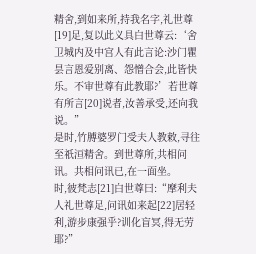精舍,到如来所,持我名字,礼世尊[19]足,复以此义具白世尊云:‘舍卫城内及中宫人有此言论:沙门瞿昙言恩爱别离、怨憎合会,此皆快乐。不审世尊有此教耶?’若世尊有所言[20]说者,汝善承受,还向我说。”
是时,竹膊婆罗门受夫人教敕,寻往至祇洹精舍。到世尊所,共相问讯。共相问讯已,在一面坐。
时,彼梵志[21]白世尊曰:“摩利夫人礼世尊足,问讯如来起[22]居轻利,游步康强乎?训化盲冥,得无劳耶?”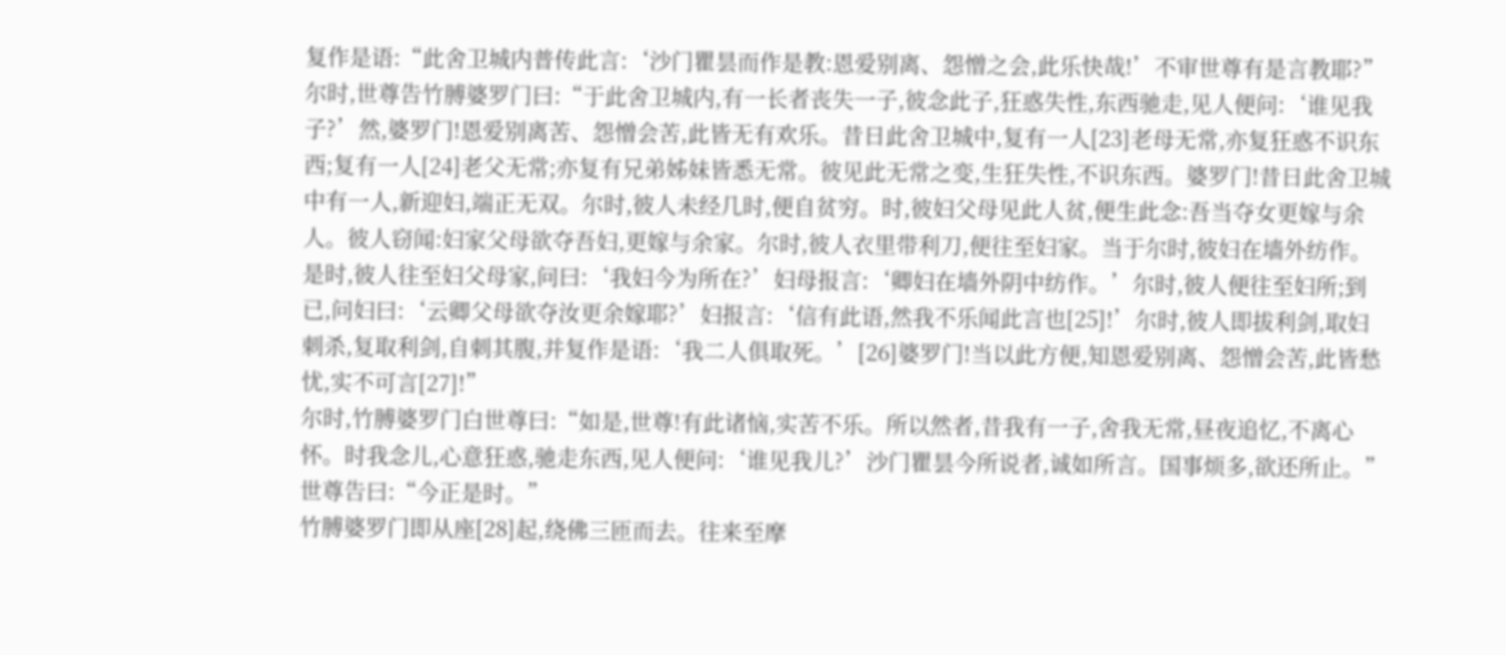复作是语:“此舍卫城内普传此言:‘沙门瞿昙而作是教:恩爱别离、怨憎之会,此乐快哉!’不审世尊有是言教耶?”
尔时,世尊告竹膊婆罗门曰:“于此舍卫城内,有一长者丧失一子,彼念此子,狂惑失性,东西驰走,见人便问:‘谁见我子?’然,婆罗门!恩爱别离苦、怨憎会苦,此皆无有欢乐。昔日此舍卫城中,复有一人[23]老母无常,亦复狂惑不识东西;复有一人[24]老父无常;亦复有兄弟姊妹皆悉无常。彼见此无常之变,生狂失性,不识东西。婆罗门!昔日此舍卫城中有一人,新迎妇,端正无双。尔时,彼人未经几时,便自贫穷。时,彼妇父母见此人贫,便生此念:吾当夺女更嫁与余人。彼人窃闻:妇家父母欲夺吾妇,更嫁与余家。尔时,彼人衣里带利刀,便往至妇家。当于尔时,彼妇在墙外纺作。是时,彼人往至妇父母家,问曰:‘我妇今为所在?’妇母报言:‘卿妇在墙外阴中纺作。’尔时,彼人便往至妇所;到已,问妇曰:‘云卿父母欲夺汝更余嫁耶?’妇报言:‘信有此语,然我不乐闻此言也[25]!’尔时,彼人即拔利剑,取妇刺杀,复取利剑,自刺其腹,并复作是语:‘我二人俱取死。’[26]婆罗门!当以此方便,知恩爱别离、怨憎会苦,此皆愁忧,实不可言[27]!”
尔时,竹膊婆罗门白世尊曰:“如是,世尊!有此诸恼,实苦不乐。所以然者,昔我有一子,舍我无常,昼夜追忆,不离心怀。时我念儿,心意狂惑,驰走东西,见人便问:‘谁见我儿?’沙门瞿昙今所说者,诚如所言。国事烦多,欲还所止。”
世尊告曰:“今正是时。”
竹膊婆罗门即从座[28]起,绕佛三匝而去。往来至摩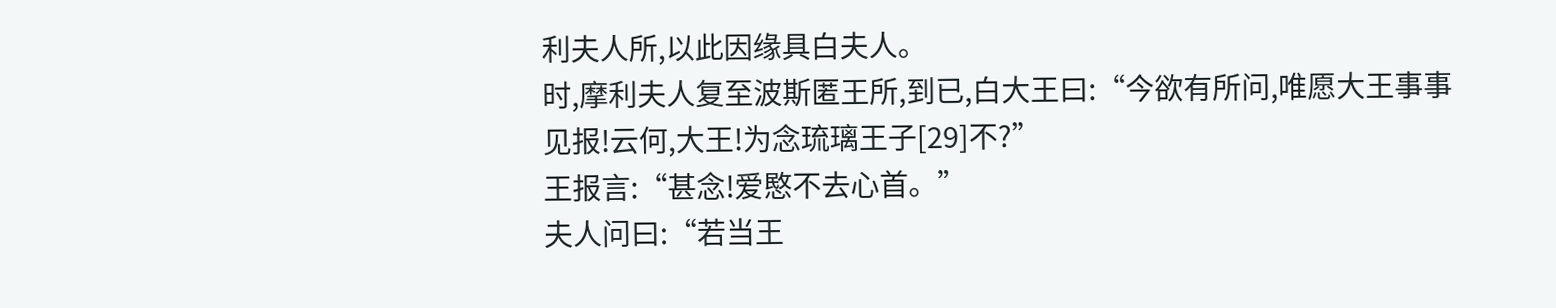利夫人所,以此因缘具白夫人。
时,摩利夫人复至波斯匿王所,到已,白大王曰:“今欲有所问,唯愿大王事事见报!云何,大王!为念琉璃王子[29]不?”
王报言:“甚念!爱愍不去心首。”
夫人问曰:“若当王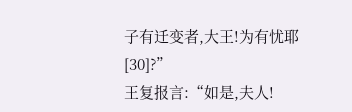子有迁变者,大王!为有忧耶[30]?”
王复报言:“如是,夫人!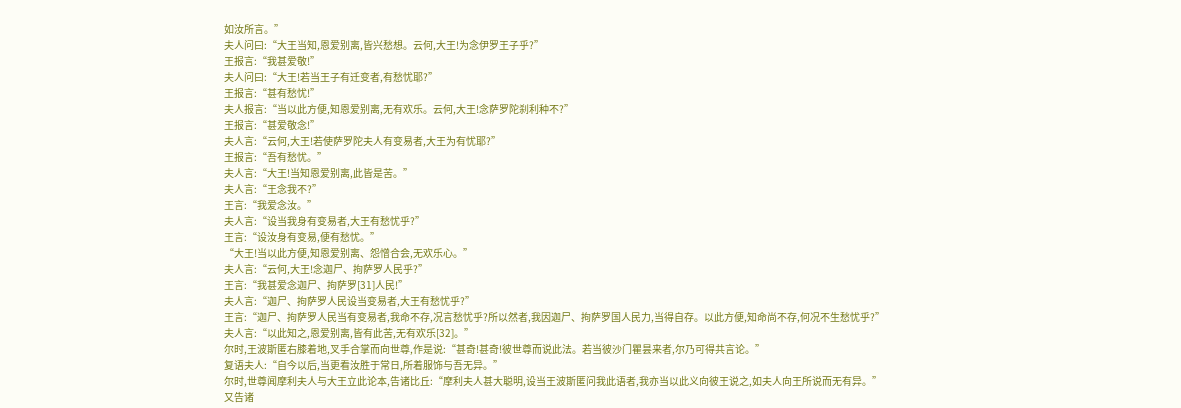如汝所言。”
夫人问曰:“大王当知,恩爱别离,皆兴愁想。云何,大王!为念伊罗王子乎?”
王报言:“我甚爱敬!”
夫人问曰:“大王!若当王子有迁变者,有愁忧耶?”
王报言:“甚有愁忧!”
夫人报言:“当以此方便,知恩爱别离,无有欢乐。云何,大王!念萨罗陀刹利种不?”
王报言:“甚爱敬念!”
夫人言:“云何,大王!若使萨罗陀夫人有变易者,大王为有忧耶?”
王报言:“吾有愁忧。”
夫人言:“大王!当知恩爱别离,此皆是苦。”
夫人言:“王念我不?”
王言:“我爱念汝。”
夫人言:“设当我身有变易者,大王有愁忧乎?”
王言:“设汝身有变易,便有愁忧。”
“大王!当以此方便,知恩爱别离、怨憎合会,无欢乐心。”
夫人言:“云何,大王!念迦尸、拘萨罗人民乎?”
王言:“我甚爱念迦尸、拘萨罗[31]人民!”
夫人言:“迦尸、拘萨罗人民设当变易者,大王有愁忧乎?”
王言:“迦尸、拘萨罗人民当有变易者,我命不存,况言愁忧乎?所以然者,我因迦尸、拘萨罗国人民力,当得自存。以此方便,知命尚不存,何况不生愁忧乎?”
夫人言:“以此知之,恩爱别离,皆有此苦,无有欢乐[32]。”
尔时,王波斯匿右膝着地,叉手合掌而向世尊,作是说:“甚奇!甚奇!彼世尊而说此法。若当彼沙门瞿昙来者,尔乃可得共言论。”
复语夫人:“自今以后,当更看汝胜于常日,所着服饰与吾无异。”
尔时,世尊闻摩利夫人与大王立此论本,告诸比丘:“摩利夫人甚大聪明,设当王波斯匿问我此语者,我亦当以此义向彼王说之,如夫人向王所说而无有异。”
又告诸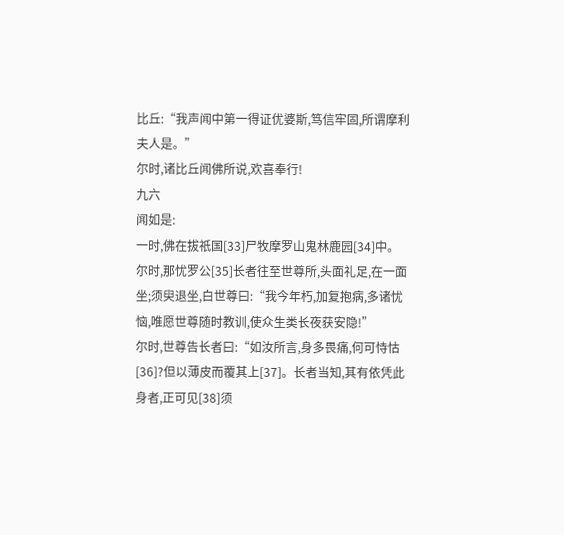比丘:“我声闻中第一得证优婆斯,笃信牢固,所谓摩利夫人是。”
尔时,诸比丘闻佛所说,欢喜奉行!
九六
闻如是:
一时,佛在拔祇国[33]尸牧摩罗山鬼林鹿园[34]中。
尔时,那忧罗公[35]长者往至世尊所,头面礼足,在一面坐;须臾退坐,白世尊曰:“我今年朽,加复抱病,多诸忧恼,唯愿世尊随时教训,使众生类长夜获安隐!”
尔时,世尊告长者曰:“如汝所言,身多畏痛,何可恃怙[36]?但以薄皮而覆其上[37]。长者当知,其有依凭此身者,正可见[38]须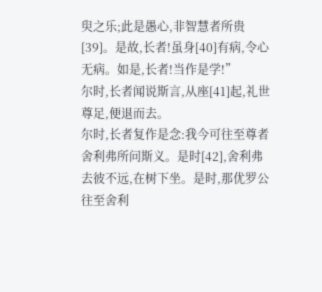臾之乐;此是愚心,非智慧者所贵[39]。是故,长者!虽身[40]有病,令心无病。如是,长者!当作是学!”
尔时,长者闻说斯言,从座[41]起,礼世尊足,便退而去。
尔时,长者复作是念:我今可往至尊者舍利弗所问斯义。是时[42],舍利弗去彼不远,在树下坐。是时,那优罗公往至舍利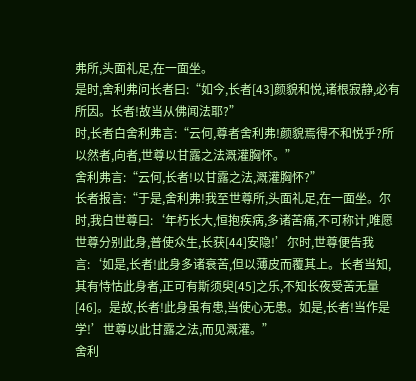弗所,头面礼足,在一面坐。
是时,舍利弗问长者曰:“如今,长者[43]颜貌和悦,诸根寂静,必有所因。长者!故当从佛闻法耶?”
时,长者白舍利弗言:“云何,尊者舍利弗!颜貌焉得不和悦乎?所以然者,向者,世尊以甘露之法溉灌胸怀。”
舍利弗言:“云何,长者!以甘露之法,溉灌胸怀?”
长者报言:“于是,舍利弗!我至世尊所,头面礼足,在一面坐。尔时,我白世尊曰:‘年朽长大,恒抱疾病,多诸苦痛,不可称计,唯愿世尊分别此身,普使众生,长获[44]安隐!’尔时,世尊便告我言:‘如是,长者!此身多诸衰苦,但以薄皮而覆其上。长者当知,其有恃怙此身者,正可有斯须臾[45]之乐,不知长夜受苦无量[46]。是故,长者!此身虽有患,当使心无患。如是,长者!当作是学!’世尊以此甘露之法,而见溉灌。”
舍利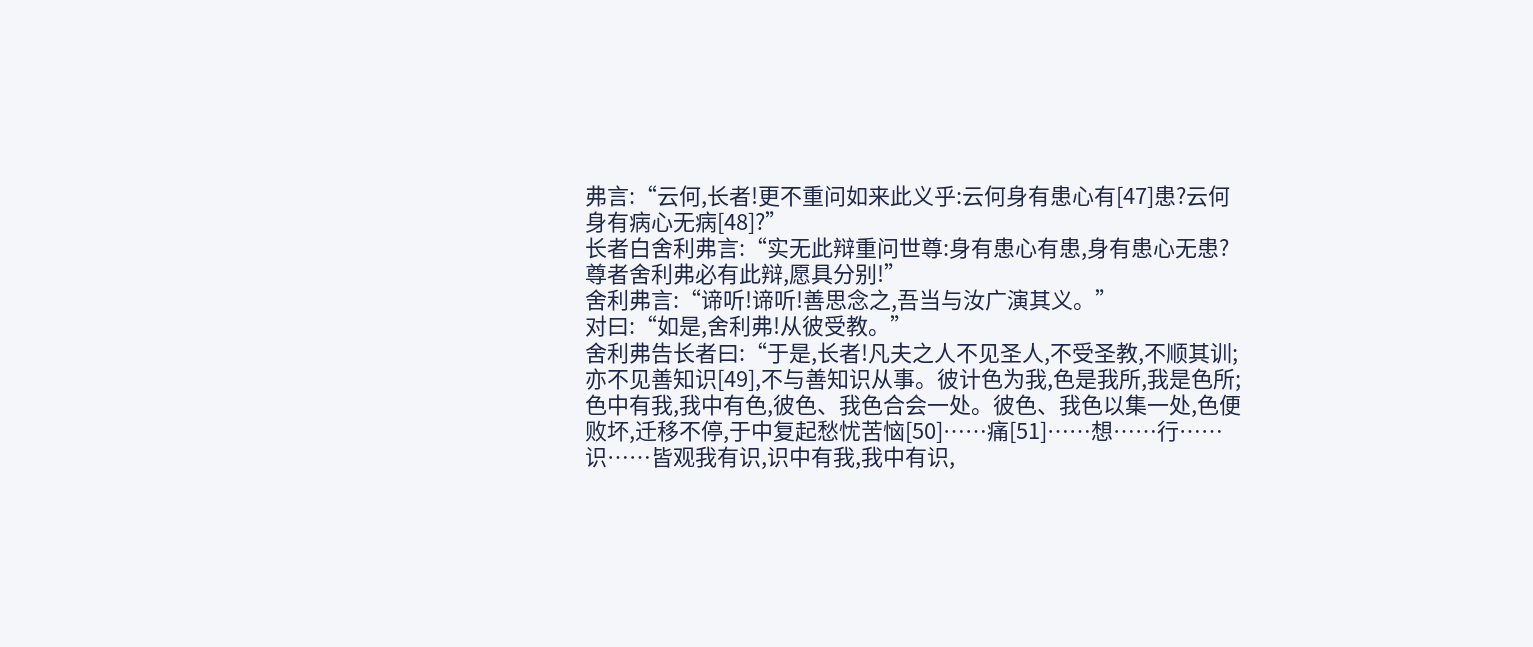弗言:“云何,长者!更不重问如来此义乎:云何身有患心有[47]患?云何身有病心无病[48]?”
长者白舍利弗言:“实无此辩重问世尊:身有患心有患,身有患心无患?尊者舍利弗必有此辩,愿具分别!”
舍利弗言:“谛听!谛听!善思念之,吾当与汝广演其义。”
对曰:“如是,舍利弗!从彼受教。”
舍利弗告长者曰:“于是,长者!凡夫之人不见圣人,不受圣教,不顺其训;亦不见善知识[49],不与善知识从事。彼计色为我,色是我所,我是色所;色中有我,我中有色,彼色、我色合会一处。彼色、我色以集一处,色便败坏,迁移不停,于中复起愁忧苦恼[50]……痛[51]……想……行……识……皆观我有识,识中有我,我中有识,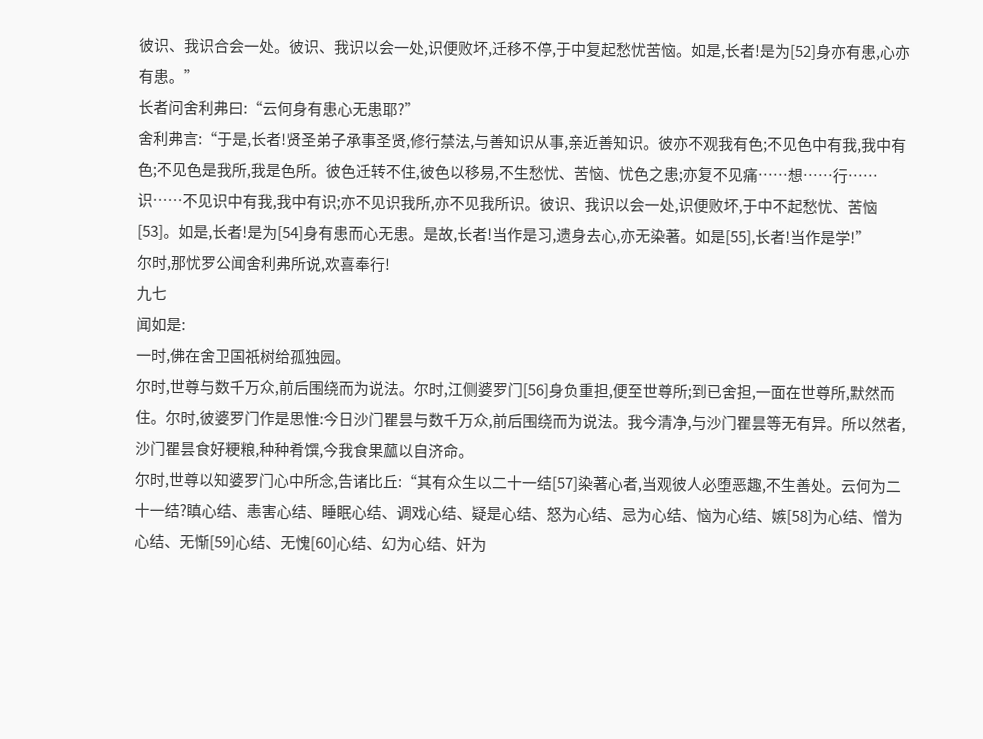彼识、我识合会一处。彼识、我识以会一处,识便败坏,迁移不停,于中复起愁忧苦恼。如是,长者!是为[52]身亦有患,心亦有患。”
长者问舍利弗曰:“云何身有患心无患耶?”
舍利弗言:“于是,长者!贤圣弟子承事圣贤,修行禁法,与善知识从事,亲近善知识。彼亦不观我有色;不见色中有我,我中有色;不见色是我所,我是色所。彼色迁转不住,彼色以移易,不生愁忧、苦恼、忧色之患;亦复不见痛……想……行……识……不见识中有我,我中有识;亦不见识我所,亦不见我所识。彼识、我识以会一处,识便败坏,于中不起愁忧、苦恼[53]。如是,长者!是为[54]身有患而心无患。是故,长者!当作是习,遗身去心,亦无染著。如是[55],长者!当作是学!”
尔时,那忧罗公闻舍利弗所说,欢喜奉行!
九七
闻如是:
一时,佛在舍卫国祇树给孤独园。
尔时,世尊与数千万众,前后围绕而为说法。尔时,江侧婆罗门[56]身负重担,便至世尊所;到已舍担,一面在世尊所,默然而住。尔时,彼婆罗门作是思惟:今日沙门瞿昙与数千万众,前后围绕而为说法。我今清净,与沙门瞿昙等无有异。所以然者,沙门瞿昙食好粳粮,种种肴馔,今我食果蓏以自济命。
尔时,世尊以知婆罗门心中所念,告诸比丘:“其有众生以二十一结[57]染著心者,当观彼人必堕恶趣,不生善处。云何为二十一结?瞋心结、恚害心结、睡眠心结、调戏心结、疑是心结、怒为心结、忌为心结、恼为心结、嫉[58]为心结、憎为心结、无惭[59]心结、无愧[60]心结、幻为心结、奸为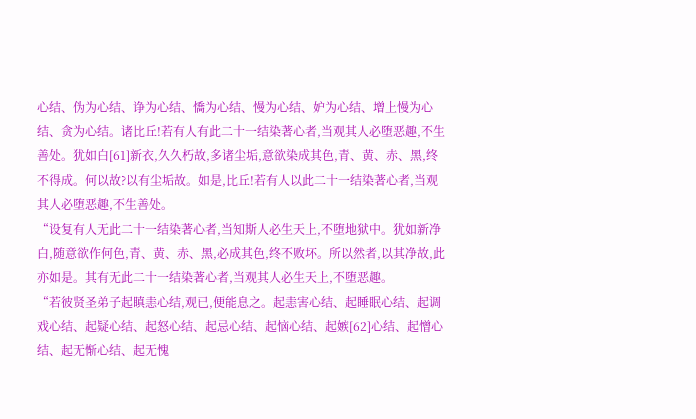心结、伪为心结、诤为心结、憍为心结、慢为心结、妒为心结、增上慢为心结、贪为心结。诸比丘!若有人有此二十一结染著心者,当观其人必堕恶趣,不生善处。犹如白[61]新衣,久久朽故,多诸尘垢,意欲染成其色,青、黄、赤、黑,终不得成。何以故?以有尘垢故。如是,比丘!若有人以此二十一结染著心者,当观其人必堕恶趣,不生善处。
“设复有人无此二十一结染著心者,当知斯人必生天上,不堕地狱中。犹如新净白,随意欲作何色,青、黄、赤、黑,必成其色,终不败坏。所以然者,以其净故,此亦如是。其有无此二十一结染著心者,当观其人必生天上,不堕恶趣。
“若彼贤圣弟子起瞋恚心结,观已,便能息之。起恚害心结、起睡眠心结、起调戏心结、起疑心结、起怒心结、起忌心结、起恼心结、起嫉[62]心结、起憎心结、起无惭心结、起无愧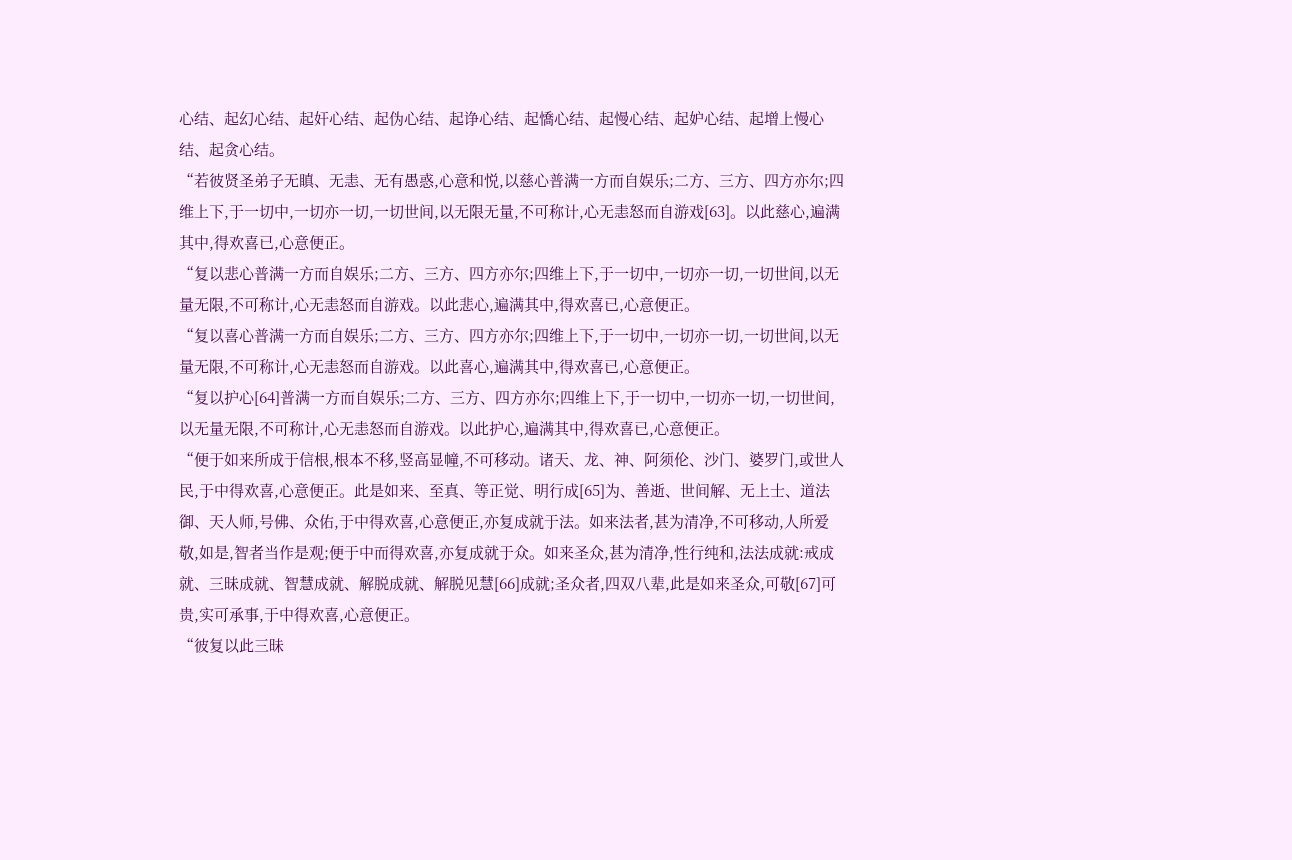心结、起幻心结、起奸心结、起伪心结、起诤心结、起憍心结、起慢心结、起妒心结、起增上慢心结、起贪心结。
“若彼贤圣弟子无瞋、无恚、无有愚惑,心意和悦,以慈心普满一方而自娱乐;二方、三方、四方亦尔;四维上下,于一切中,一切亦一切,一切世间,以无限无量,不可称计,心无恚怒而自游戏[63]。以此慈心,遍满其中,得欢喜已,心意便正。
“复以悲心普满一方而自娱乐;二方、三方、四方亦尔;四维上下,于一切中,一切亦一切,一切世间,以无量无限,不可称计,心无恚怒而自游戏。以此悲心,遍满其中,得欢喜已,心意便正。
“复以喜心普满一方而自娱乐;二方、三方、四方亦尔;四维上下,于一切中,一切亦一切,一切世间,以无量无限,不可称计,心无恚怒而自游戏。以此喜心,遍满其中,得欢喜已,心意便正。
“复以护心[64]普满一方而自娱乐;二方、三方、四方亦尔;四维上下,于一切中,一切亦一切,一切世间,以无量无限,不可称计,心无恚怒而自游戏。以此护心,遍满其中,得欢喜已,心意便正。
“便于如来所成于信根,根本不移,竖高显幢,不可移动。诸天、龙、神、阿须伦、沙门、婆罗门,或世人民,于中得欢喜,心意便正。此是如来、至真、等正觉、明行成[65]为、善逝、世间解、无上士、道法御、天人师,号佛、众佑,于中得欢喜,心意便正,亦复成就于法。如来法者,甚为清净,不可移动,人所爱敬,如是,智者当作是观;便于中而得欢喜,亦复成就于众。如来圣众,甚为清净,性行纯和,法法成就:戒成就、三昧成就、智慧成就、解脱成就、解脱见慧[66]成就;圣众者,四双八辈,此是如来圣众,可敬[67]可贵,实可承事,于中得欢喜,心意便正。
“彼复以此三昧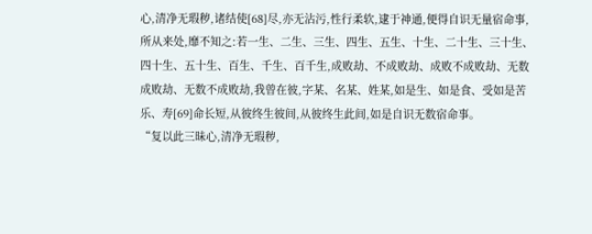心,清净无瑕秽,诸结使[68]尽,亦无沾污,性行柔软,逮于神通,便得自识无量宿命事,所从来处,靡不知之:若一生、二生、三生、四生、五生、十生、二十生、三十生、四十生、五十生、百生、千生、百千生,成败劫、不成败劫、成败不成败劫、无数成败劫、无数不成败劫,我曾在彼,字某、名某、姓某,如是生、如是食、受如是苦乐、寿[69]命长短,从彼终生彼间,从彼终生此间,如是自识无数宿命事。
“复以此三昧心,清净无瑕秽,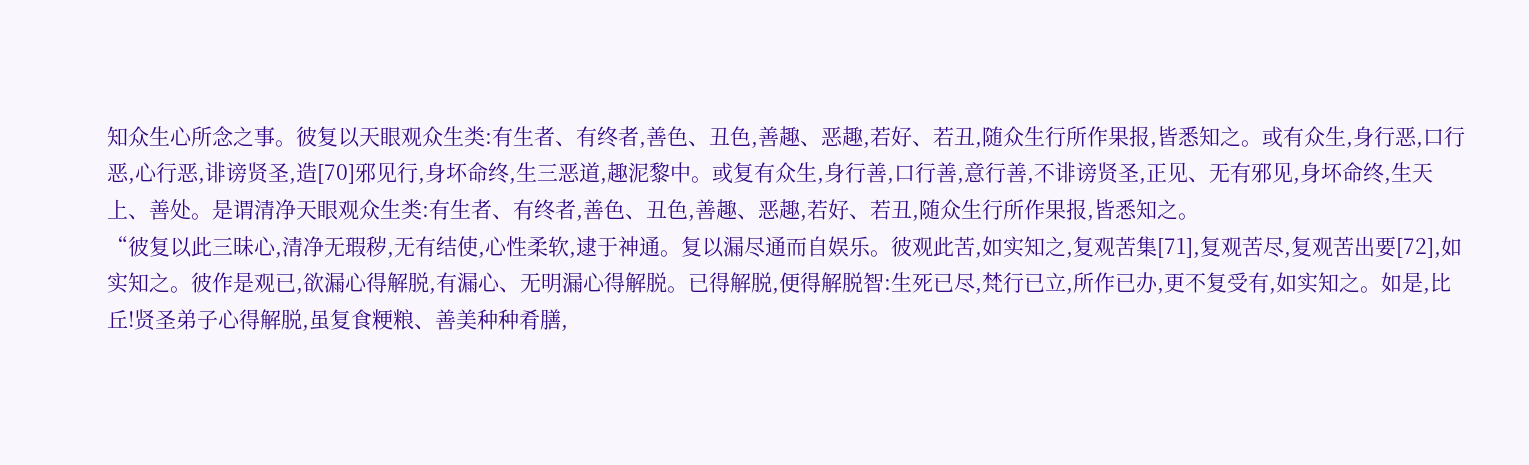知众生心所念之事。彼复以天眼观众生类:有生者、有终者,善色、丑色,善趣、恶趣,若好、若丑,随众生行所作果报,皆悉知之。或有众生,身行恶,口行恶,心行恶,诽谤贤圣,造[70]邪见行,身坏命终,生三恶道,趣泥黎中。或复有众生,身行善,口行善,意行善,不诽谤贤圣,正见、无有邪见,身坏命终,生天上、善处。是谓清净天眼观众生类:有生者、有终者,善色、丑色,善趣、恶趣,若好、若丑,随众生行所作果报,皆悉知之。
“彼复以此三昧心,清净无瑕秽,无有结使,心性柔软,逮于神通。复以漏尽通而自娱乐。彼观此苦,如实知之,复观苦集[71],复观苦尽,复观苦出要[72],如实知之。彼作是观已,欲漏心得解脱,有漏心、无明漏心得解脱。已得解脱,便得解脱智:生死已尽,梵行已立,所作已办,更不复受有,如实知之。如是,比丘!贤圣弟子心得解脱,虽复食粳粮、善美种种肴膳,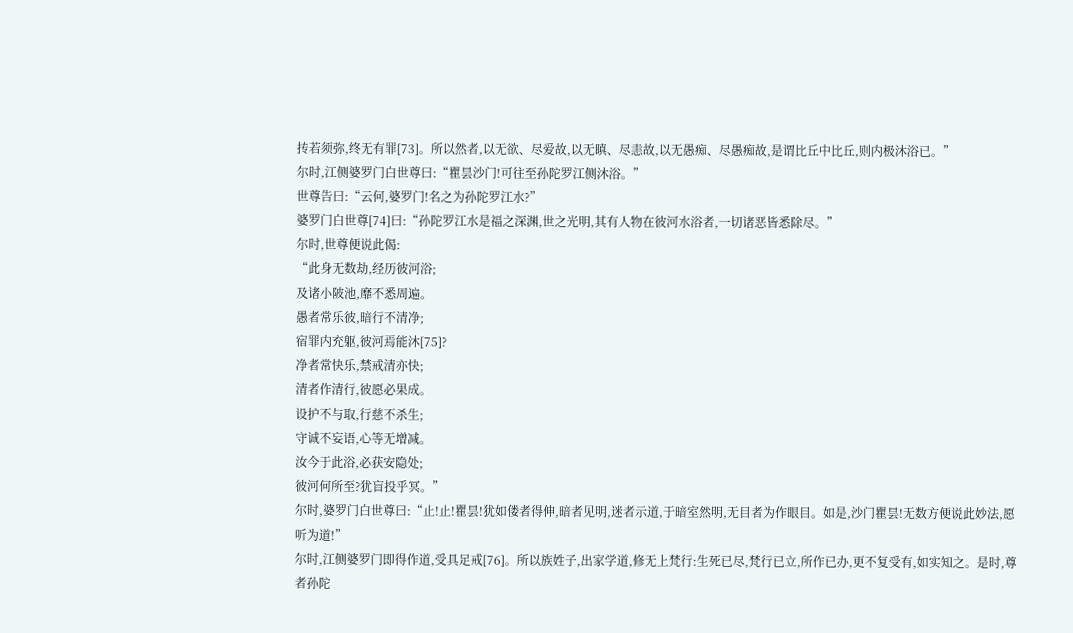抟若须弥,终无有罪[73]。所以然者,以无欲、尽爱故,以无瞋、尽恚故,以无愚痴、尽愚痴故,是谓比丘中比丘,则内极沐浴已。”
尔时,江侧婆罗门白世尊曰:“瞿昙沙门!可往至孙陀罗江侧沐浴。”
世尊告曰:“云何,婆罗门!名之为孙陀罗江水?”
婆罗门白世尊[74]曰:“孙陀罗江水是福之深渊,世之光明,其有人物在彼河水浴者,一切诸恶皆悉除尽。”
尔时,世尊便说此偈:
“此身无数劫,经历彼河浴;
及诸小陂池,靡不悉周遍。
愚者常乐彼,暗行不清净;
宿罪内充躯,彼河焉能沐[75]?
净者常快乐,禁戒清亦快;
清者作清行,彼愿必果成。
设护不与取,行慈不杀生;
守诚不妄语,心等无增减。
汝今于此浴,必获安隐处;
彼河何所至?犹盲投乎冥。”
尔时,婆罗门白世尊曰:“止!止!瞿昙!犹如偻者得伸,暗者见明,迷者示道,于暗室然明,无目者为作眼目。如是,沙门瞿昙!无数方便说此妙法,愿听为道!”
尔时,江侧婆罗门即得作道,受具足戒[76]。所以族姓子,出家学道,修无上梵行:生死已尽,梵行已立,所作已办,更不复受有,如实知之。是时,尊者孙陀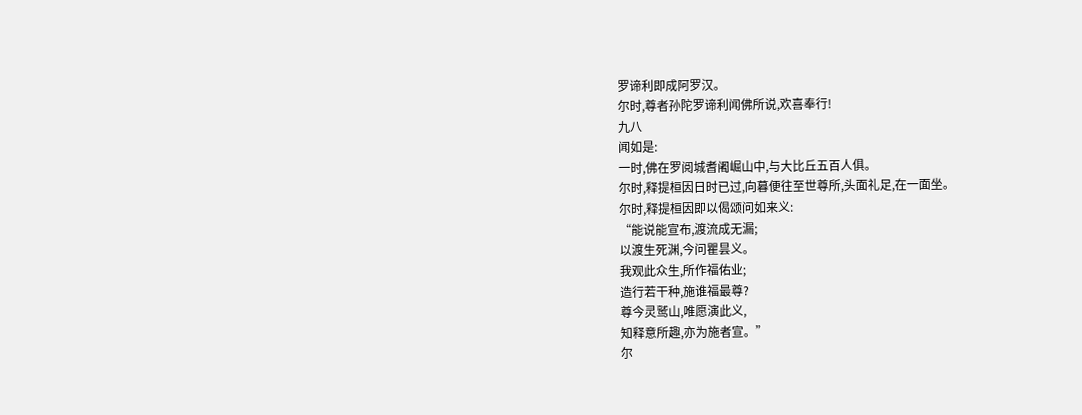罗谛利即成阿罗汉。
尔时,尊者孙陀罗谛利闻佛所说,欢喜奉行!
九八
闻如是:
一时,佛在罗阅城耆阇崛山中,与大比丘五百人俱。
尔时,释提桓因日时已过,向暮便往至世尊所,头面礼足,在一面坐。
尔时,释提桓因即以偈颂问如来义:
“能说能宣布,渡流成无漏;
以渡生死渊,今问瞿昙义。
我观此众生,所作福佑业;
造行若干种,施谁福最尊?
尊今灵鹫山,唯愿演此义,
知释意所趣,亦为施者宣。”
尔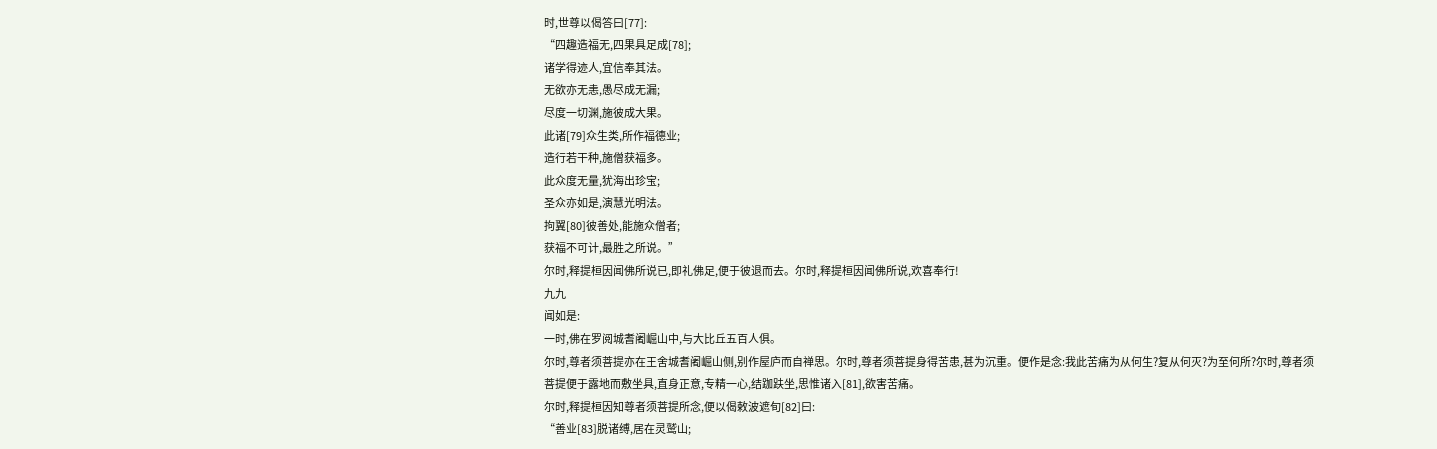时,世尊以偈答曰[77]:
“四趣造福无,四果具足成[78];
诸学得迹人,宜信奉其法。
无欲亦无恚,愚尽成无漏;
尽度一切渊,施彼成大果。
此诸[79]众生类,所作福德业;
造行若干种,施僧获福多。
此众度无量,犹海出珍宝;
圣众亦如是,演慧光明法。
拘翼[80]彼善处,能施众僧者;
获福不可计,最胜之所说。”
尔时,释提桓因闻佛所说已,即礼佛足,便于彼退而去。尔时,释提桓因闻佛所说,欢喜奉行!
九九
闻如是:
一时,佛在罗阅城耆阇崛山中,与大比丘五百人俱。
尔时,尊者须菩提亦在王舍城耆阇崛山侧,别作屋庐而自禅思。尔时,尊者须菩提身得苦患,甚为沉重。便作是念:我此苦痛为从何生?复从何灭?为至何所?尔时,尊者须菩提便于露地而敷坐具,直身正意,专精一心,结跏趺坐,思惟诸入[81],欲害苦痛。
尔时,释提桓因知尊者须菩提所念,便以偈敕波遮旬[82]曰:
“善业[83]脱诸缚,居在灵鹫山;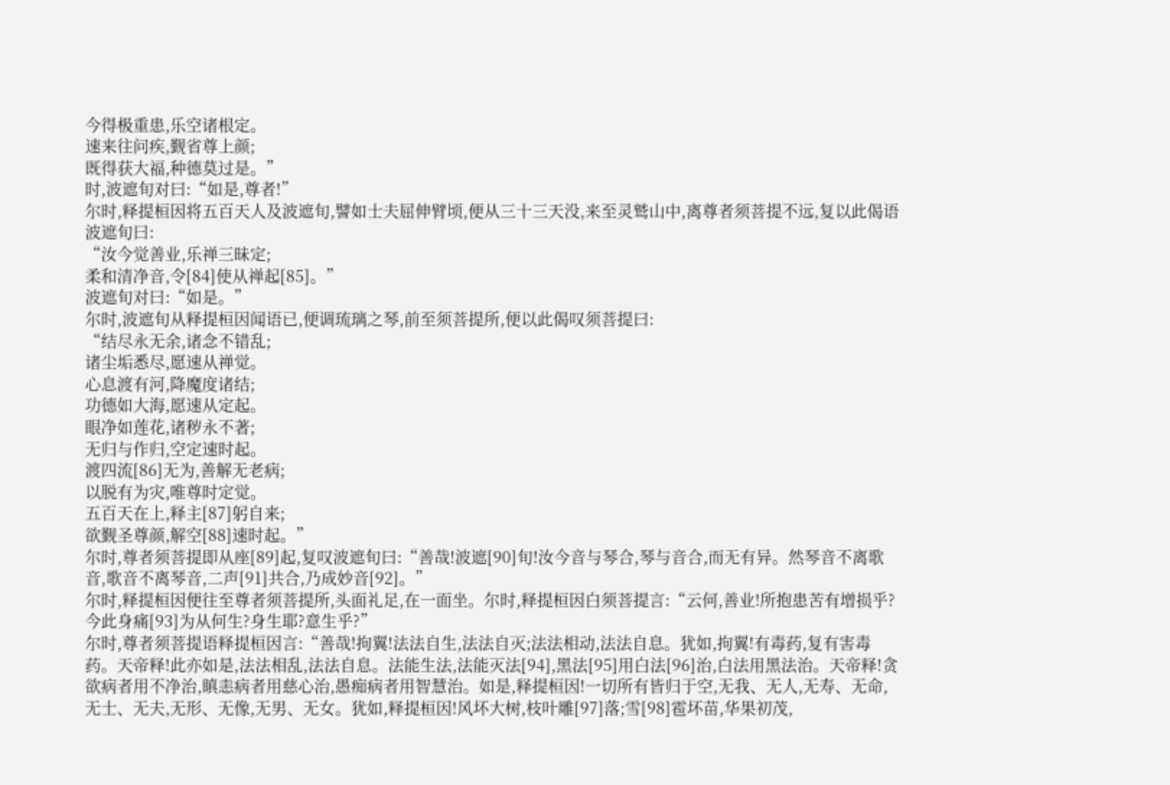今得极重患,乐空诸根定。
速来往问疾,觐省尊上颜;
既得获大福,种德莫过是。”
时,波遮旬对曰:“如是,尊者!”
尔时,释提桓因将五百天人及波遮旬,譬如士夫屈伸臂顷,便从三十三天没,来至灵鹫山中,离尊者须菩提不远,复以此偈语波遮旬曰:
“汝今觉善业,乐禅三昧定;
柔和清净音,令[84]使从禅起[85]。”
波遮旬对曰:“如是。”
尔时,波遮旬从释提桓因闻语已,便调琉璃之琴,前至须菩提所,便以此偈叹须菩提曰:
“结尽永无余,诸念不错乱;
诸尘垢悉尽,愿速从禅觉。
心息渡有河,降魔度诸结;
功德如大海,愿速从定起。
眼净如莲花,诸秽永不著;
无归与作归,空定速时起。
渡四流[86]无为,善解无老病;
以脱有为灾,唯尊时定觉。
五百天在上,释主[87]躬自来;
欲觐圣尊颜,解空[88]速时起。”
尔时,尊者须菩提即从座[89]起,复叹波遮旬曰:“善哉!波遮[90]旬!汝今音与琴合,琴与音合,而无有异。然琴音不离歌音,歌音不离琴音,二声[91]共合,乃成妙音[92]。”
尔时,释提桓因便往至尊者须菩提所,头面礼足,在一面坐。尔时,释提桓因白须菩提言:“云何,善业!所抱患苦有增损乎?今此身痛[93]为从何生?身生耶?意生乎?”
尔时,尊者须菩提语释提桓因言:“善哉!拘翼!法法自生,法法自灭;法法相动,法法自息。犹如,拘翼!有毒药,复有害毒药。天帝释!此亦如是,法法相乱,法法自息。法能生法,法能灭法[94],黑法[95]用白法[96]治,白法用黑法治。天帝释!贪欲病者用不净治,瞋恚病者用慈心治,愚痴病者用智慧治。如是,释提桓因!一切所有皆归于空,无我、无人,无寿、无命,无士、无夫,无形、无像,无男、无女。犹如,释提桓因!风坏大树,枝叶雕[97]落;雪[98]雹坏苗,华果初茂,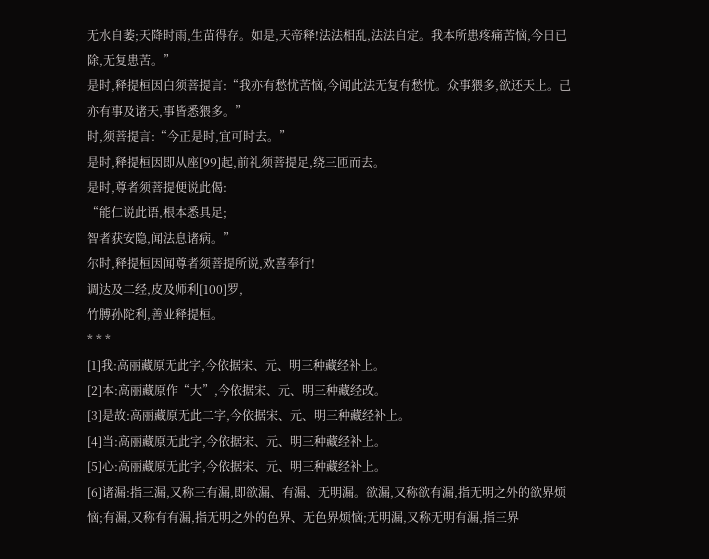无水自萎;天降时雨,生苗得存。如是,天帝释!法法相乱,法法自定。我本所患疼痛苦恼,今日已除,无复患苦。”
是时,释提桓因白须菩提言:“我亦有愁忧苦恼,今闻此法无复有愁忧。众事猥多,欲还天上。己亦有事及诸天,事皆悉猥多。”
时,须菩提言:“今正是时,宜可时去。”
是时,释提桓因即从座[99]起,前礼须菩提足,绕三匝而去。
是时,尊者须菩提便说此偈:
“能仁说此语,根本悉具足;
智者获安隐,闻法息诸病。”
尔时,释提桓因闻尊者须菩提所说,欢喜奉行!
调达及二经,皮及师利[100]罗,
竹膊孙陀利,善业释提桓。
* * *
[1]我:高丽藏原无此字,今依据宋、元、明三种藏经补上。
[2]本:高丽藏原作“大”,今依据宋、元、明三种藏经改。
[3]是故:高丽藏原无此二字,今依据宋、元、明三种藏经补上。
[4]当:高丽藏原无此字,今依据宋、元、明三种藏经补上。
[5]心:高丽藏原无此字,今依据宋、元、明三种藏经补上。
[6]诸漏:指三漏,又称三有漏,即欲漏、有漏、无明漏。欲漏,又称欲有漏,指无明之外的欲界烦恼;有漏,又称有有漏,指无明之外的色界、无色界烦恼;无明漏,又称无明有漏,指三界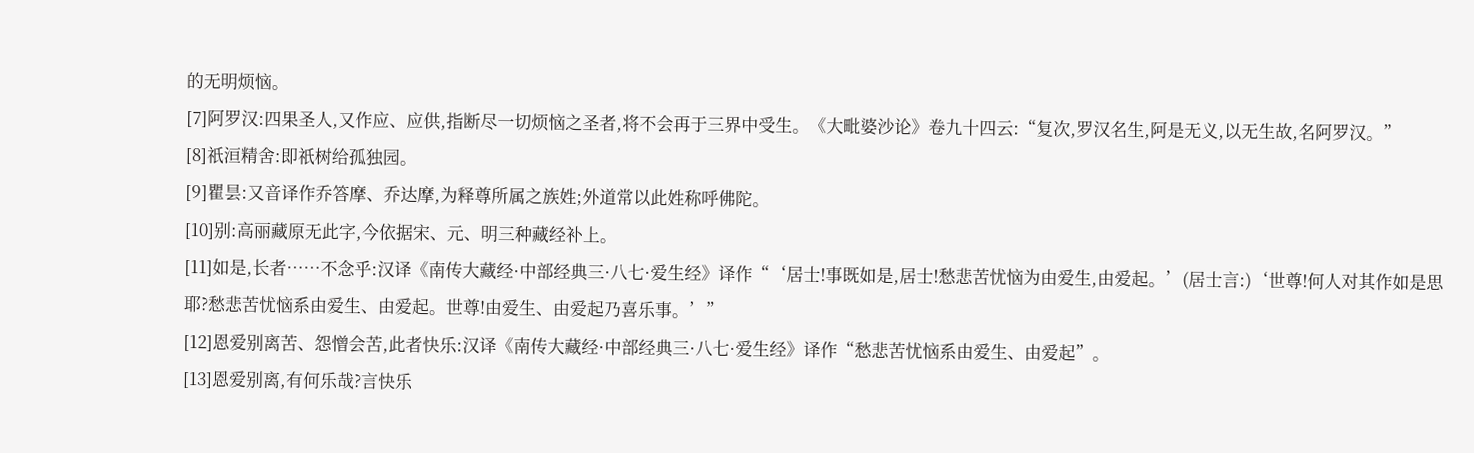的无明烦恼。
[7]阿罗汉:四果圣人,又作应、应供,指断尽一切烦恼之圣者,将不会再于三界中受生。《大毗婆沙论》卷九十四云:“复次,罗汉名生,阿是无义,以无生故,名阿罗汉。”
[8]祇洹精舍:即祇树给孤独园。
[9]瞿昙:又音译作乔答摩、乔达摩,为释尊所属之族姓;外道常以此姓称呼佛陀。
[10]别:高丽藏原无此字,今依据宋、元、明三种藏经补上。
[11]如是,长者……不念乎:汉译《南传大藏经·中部经典三·八七·爱生经》译作“‘居士!事既如是,居士!愁悲苦忧恼为由爱生,由爱起。’(居士言:)‘世尊!何人对其作如是思耶?愁悲苦忧恼系由爱生、由爱起。世尊!由爱生、由爱起乃喜乐事。’”
[12]恩爱别离苦、怨憎会苦,此者快乐:汉译《南传大藏经·中部经典三·八七·爱生经》译作“愁悲苦忧恼系由爱生、由爱起”。
[13]恩爱别离,有何乐哉?言快乐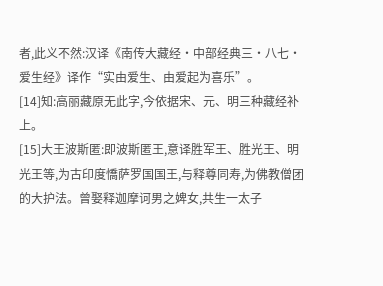者,此义不然:汉译《南传大藏经·中部经典三·八七·爱生经》译作“实由爱生、由爱起为喜乐”。
[14]知:高丽藏原无此字,今依据宋、元、明三种藏经补上。
[15]大王波斯匿:即波斯匿王,意译胜军王、胜光王、明光王等,为古印度憍萨罗国国王,与释尊同寿,为佛教僧团的大护法。曾娶释迦摩诃男之婢女,共生一太子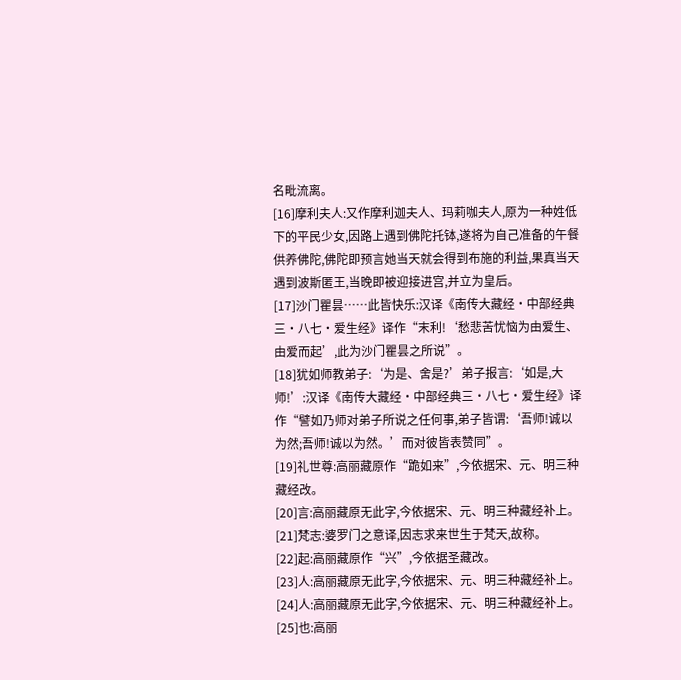名毗流离。
[16]摩利夫人:又作摩利迦夫人、玛莉咖夫人,原为一种姓低下的平民少女,因路上遇到佛陀托钵,遂将为自己准备的午餐供养佛陀,佛陀即预言她当天就会得到布施的利益,果真当天遇到波斯匿王,当晚即被迎接进宫,并立为皇后。
[17]沙门瞿昙……此皆快乐:汉译《南传大藏经·中部经典三·八七·爱生经》译作“末利!‘愁悲苦忧恼为由爱生、由爱而起’,此为沙门瞿昙之所说”。
[18]犹如师教弟子:‘为是、舍是?’弟子报言:‘如是,大师!’:汉译《南传大藏经·中部经典三·八七·爱生经》译作“譬如乃师对弟子所说之任何事,弟子皆谓:‘吾师!诚以为然;吾师!诚以为然。’而对彼皆表赞同”。
[19]礼世尊:高丽藏原作“跪如来”,今依据宋、元、明三种藏经改。
[20]言:高丽藏原无此字,今依据宋、元、明三种藏经补上。
[21]梵志:婆罗门之意译,因志求来世生于梵天,故称。
[22]起:高丽藏原作“兴”,今依据圣藏改。
[23]人:高丽藏原无此字,今依据宋、元、明三种藏经补上。
[24]人:高丽藏原无此字,今依据宋、元、明三种藏经补上。
[25]也:高丽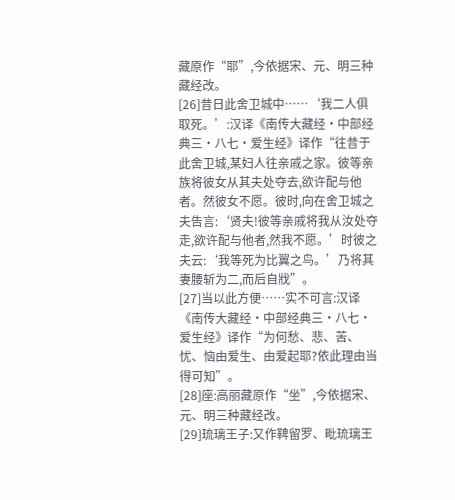藏原作“耶”,今依据宋、元、明三种藏经改。
[26]昔日此舍卫城中……‘我二人俱取死。’:汉译《南传大藏经·中部经典三·八七·爱生经》译作“往昔于此舍卫城,某妇人往亲戚之家。彼等亲族将彼女从其夫处夺去,欲许配与他者。然彼女不愿。彼时,向在舍卫城之夫告言:‘贤夫!彼等亲戚将我从汝处夺走,欲许配与他者,然我不愿。’时彼之夫云:‘我等死为比翼之鸟。’乃将其妻腰斩为二,而后自戕”。
[27]当以此方便……实不可言:汉译《南传大藏经·中部经典三·八七·爱生经》译作“为何愁、悲、苦、忧、恼由爱生、由爱起耶?依此理由当得可知”。
[28]座:高丽藏原作“坐”,今依据宋、元、明三种藏经改。
[29]琉璃王子:又作鞞留罗、毗琉璃王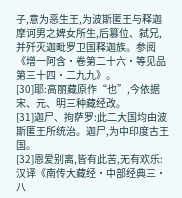子,意为恶生王,为波斯匿王与释迦摩诃男之婢女所生,后篡位、弑兄,并歼灭迦毗罗卫国释迦族。参阅《增一阿含·卷第二十六·等见品第三十四·二九九》。
[30]耶:高丽藏原作“也”,今依据宋、元、明三种藏经改。
[31]迦尸、拘萨罗:此二大国均由波斯匿王所统治。迦尸,为中印度古王国。
[32]恩爱别离,皆有此苦,无有欢乐:汉译《南传大藏经·中部经典三·八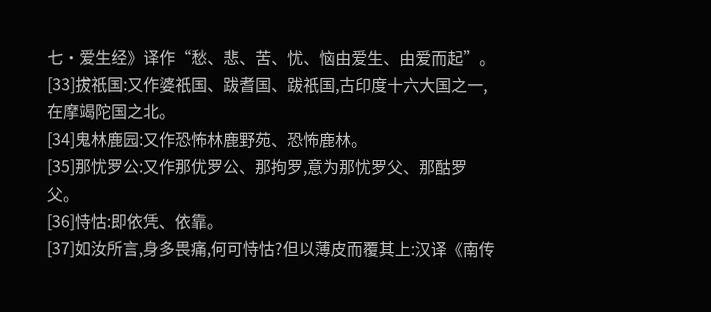七·爱生经》译作“愁、悲、苦、忧、恼由爱生、由爱而起”。
[33]拔祇国:又作婆祇国、跋耆国、跋祇国,古印度十六大国之一,在摩竭陀国之北。
[34]鬼林鹿园:又作恐怖林鹿野苑、恐怖鹿林。
[35]那忧罗公:又作那优罗公、那拘罗,意为那忧罗父、那酤罗父。
[36]恃怙:即依凭、依靠。
[37]如汝所言,身多畏痛,何可恃怙?但以薄皮而覆其上:汉译《南传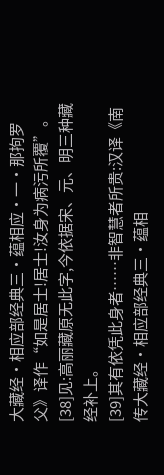大藏经·相应部经典三·蕴相应·一·那拘罗父》译作“如是居士!居士!汝身为病污所覆”。
[38]见:高丽藏原无此字,今依据宋、元、明三种藏经补上。
[39]其有依凭此身者……非智慧者所贵:汉译《南传大藏经·相应部经典三·蕴相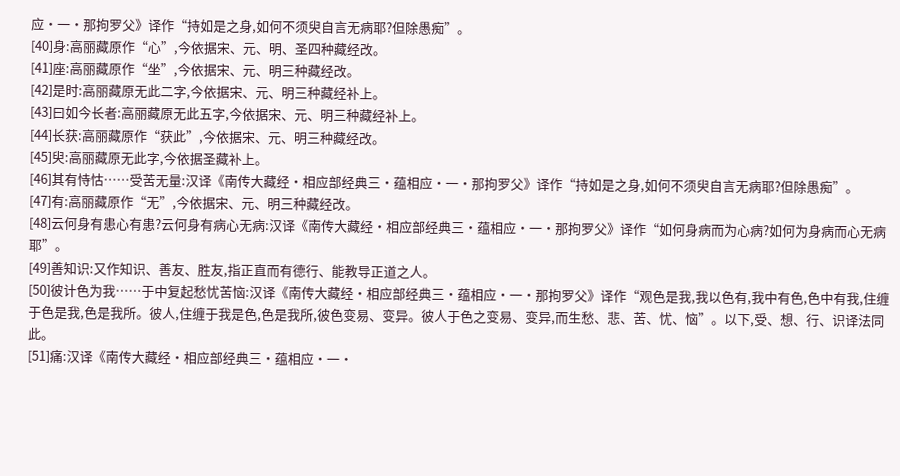应·一·那拘罗父》译作“持如是之身,如何不须臾自言无病耶?但除愚痴”。
[40]身:高丽藏原作“心”,今依据宋、元、明、圣四种藏经改。
[41]座:高丽藏原作“坐”,今依据宋、元、明三种藏经改。
[42]是时:高丽藏原无此二字,今依据宋、元、明三种藏经补上。
[43]曰如今长者:高丽藏原无此五字,今依据宋、元、明三种藏经补上。
[44]长获:高丽藏原作“获此”,今依据宋、元、明三种藏经改。
[45]臾:高丽藏原无此字,今依据圣藏补上。
[46]其有恃怙……受苦无量:汉译《南传大藏经·相应部经典三·蕴相应·一·那拘罗父》译作“持如是之身,如何不须臾自言无病耶?但除愚痴”。
[47]有:高丽藏原作“无”,今依据宋、元、明三种藏经改。
[48]云何身有患心有患?云何身有病心无病:汉译《南传大藏经·相应部经典三·蕴相应·一·那拘罗父》译作“如何身病而为心病?如何为身病而心无病耶”。
[49]善知识:又作知识、善友、胜友,指正直而有德行、能教导正道之人。
[50]彼计色为我……于中复起愁忧苦恼:汉译《南传大藏经·相应部经典三·蕴相应·一·那拘罗父》译作“观色是我,我以色有,我中有色,色中有我,住缠于色是我,色是我所。彼人,住缠于我是色,色是我所,彼色变易、变异。彼人于色之变易、变异,而生愁、悲、苦、忧、恼”。以下,受、想、行、识译法同此。
[51]痛:汉译《南传大藏经·相应部经典三·蕴相应·一·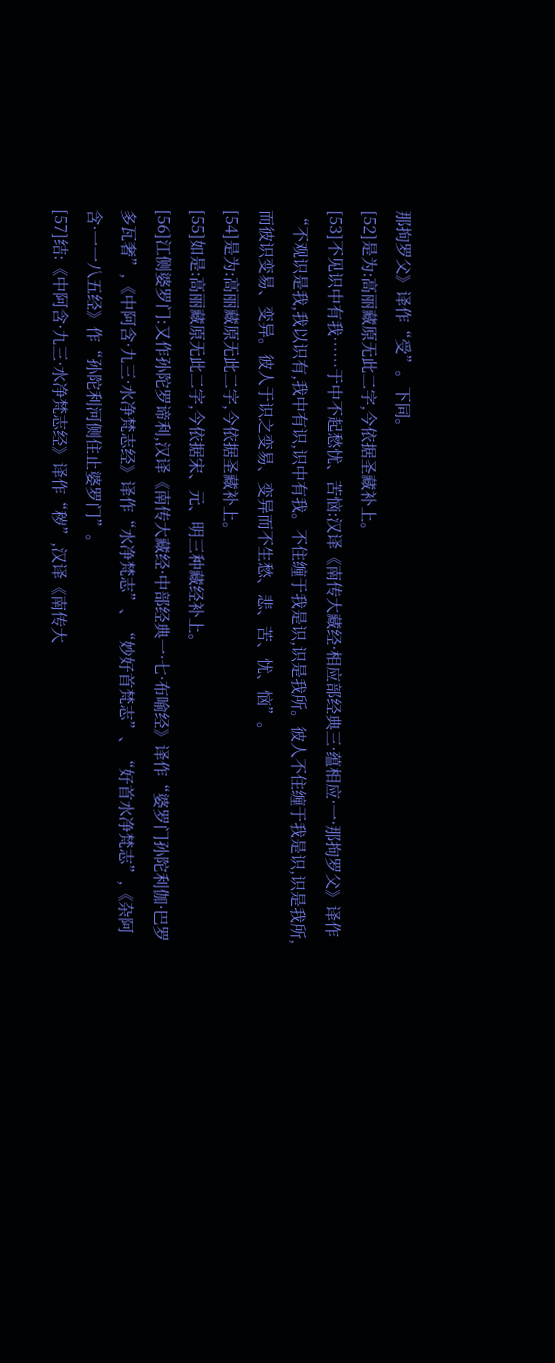那拘罗父》译作“受”。下同。
[52]是为:高丽藏原无此二字,今依据圣藏补上。
[53]不见识中有我……于中不起愁忧、苦恼:汉译《南传大藏经·相应部经典三·蕴相应·一·那拘罗父》译作“不观识是我,我以识有,我中有识,识中有我。不住缠于我是识,识是我所。彼人不住缠于我是识,识是我所,而彼识变易、变异。彼人于识之变易、变异而不生愁、悲、苦、忧、恼”。
[54]是为:高丽藏原无此二字,今依据圣藏补上。
[55]如是:高丽藏原无此二字,今依据宋、元、明三种藏经补上。
[56]江侧婆罗门:又作孙陀罗谛利,汉译《南传大藏经·中部经典一·七·布喻经》译作“婆罗门孙陀利伽·巴罗多瓦奢”,《中阿含·九三·水净梵志经》译作“水净梵志”、“妙好首梵志”、“好首水净梵志”,《杂阿含·一一八五经》作“孙陀利河侧住止婆罗门”。
[57]结:《中阿含·九三·水净梵志经》译作“秽”,汉译《南传大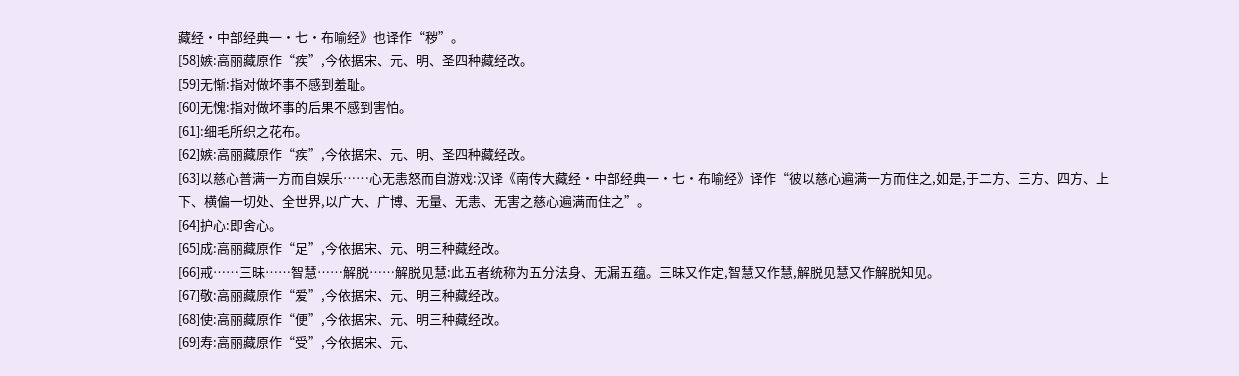藏经·中部经典一·七·布喻经》也译作“秽”。
[58]嫉:高丽藏原作“疾”,今依据宋、元、明、圣四种藏经改。
[59]无惭:指对做坏事不感到羞耻。
[60]无愧:指对做坏事的后果不感到害怕。
[61]:细毛所织之花布。
[62]嫉:高丽藏原作“疾”,今依据宋、元、明、圣四种藏经改。
[63]以慈心普满一方而自娱乐……心无恚怒而自游戏:汉译《南传大藏经·中部经典一·七·布喻经》译作“彼以慈心遍满一方而住之,如是,于二方、三方、四方、上下、横偏一切处、全世界,以广大、广博、无量、无恚、无害之慈心遍满而住之”。
[64]护心:即舍心。
[65]成:高丽藏原作“足”,今依据宋、元、明三种藏经改。
[66]戒……三昧……智慧……解脱……解脱见慧:此五者统称为五分法身、无漏五蕴。三昧又作定,智慧又作慧,解脱见慧又作解脱知见。
[67]敬:高丽藏原作“爱”,今依据宋、元、明三种藏经改。
[68]使:高丽藏原作“便”,今依据宋、元、明三种藏经改。
[69]寿:高丽藏原作“受”,今依据宋、元、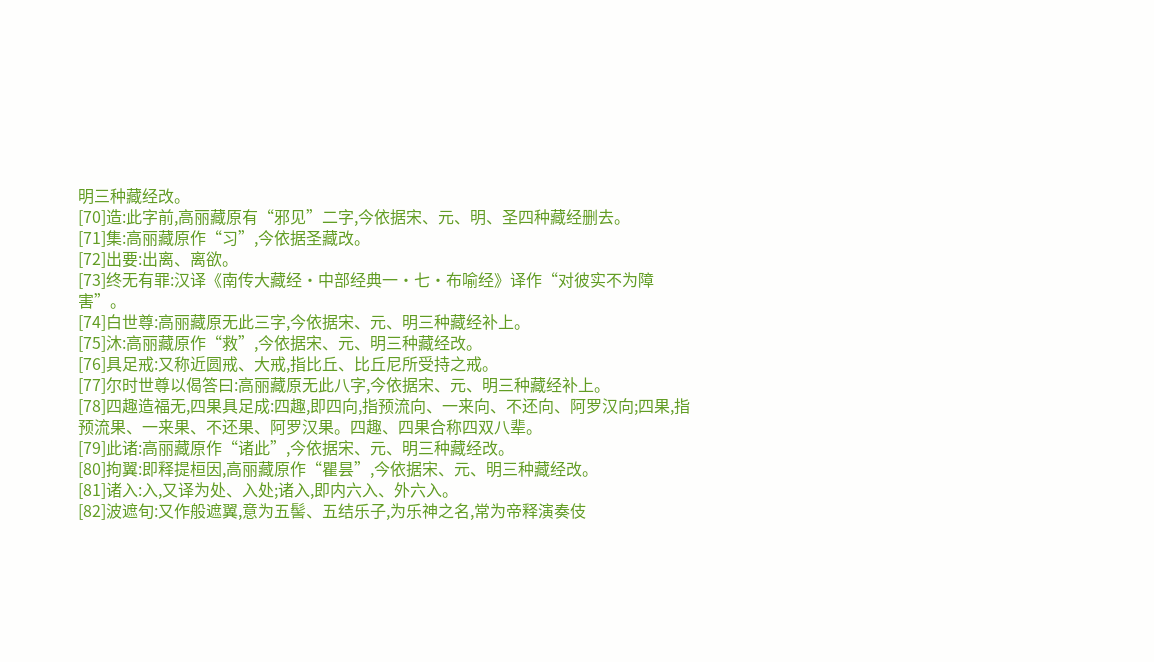明三种藏经改。
[70]造:此字前,高丽藏原有“邪见”二字,今依据宋、元、明、圣四种藏经删去。
[71]集:高丽藏原作“习”,今依据圣藏改。
[72]出要:出离、离欲。
[73]终无有罪:汉译《南传大藏经·中部经典一·七·布喻经》译作“对彼实不为障害”。
[74]白世尊:高丽藏原无此三字,今依据宋、元、明三种藏经补上。
[75]沐:高丽藏原作“救”,今依据宋、元、明三种藏经改。
[76]具足戒:又称近圆戒、大戒,指比丘、比丘尼所受持之戒。
[77]尔时世尊以偈答曰:高丽藏原无此八字,今依据宋、元、明三种藏经补上。
[78]四趣造福无,四果具足成:四趣,即四向,指预流向、一来向、不还向、阿罗汉向;四果,指预流果、一来果、不还果、阿罗汉果。四趣、四果合称四双八辈。
[79]此诸:高丽藏原作“诸此”,今依据宋、元、明三种藏经改。
[80]拘翼:即释提桓因,高丽藏原作“瞿昙”,今依据宋、元、明三种藏经改。
[81]诸入:入,又译为处、入处;诸入,即内六入、外六入。
[82]波遮旬:又作般遮翼,意为五髻、五结乐子,为乐神之名,常为帝释演奏伎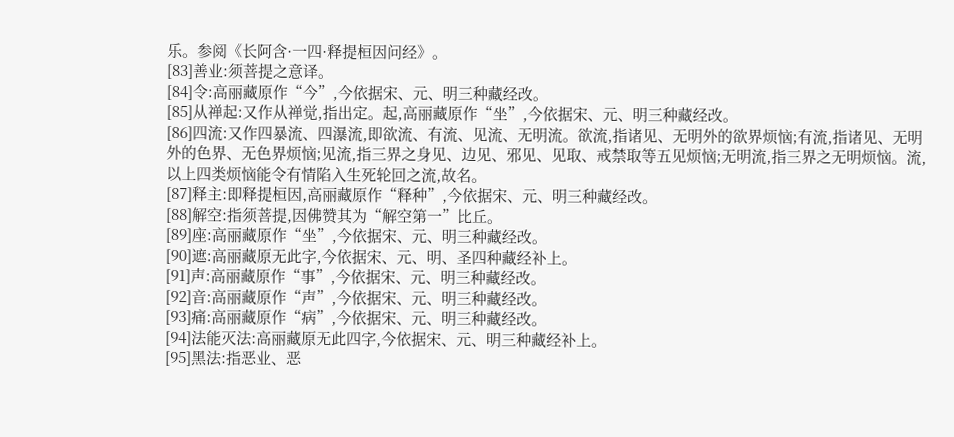乐。参阅《长阿含·一四·释提桓因问经》。
[83]善业:须菩提之意译。
[84]令:高丽藏原作“今”,今依据宋、元、明三种藏经改。
[85]从禅起:又作从禅觉,指出定。起,高丽藏原作“坐”,今依据宋、元、明三种藏经改。
[86]四流:又作四暴流、四瀑流,即欲流、有流、见流、无明流。欲流,指诸见、无明外的欲界烦恼;有流,指诸见、无明外的色界、无色界烦恼;见流,指三界之身见、边见、邪见、见取、戒禁取等五见烦恼;无明流,指三界之无明烦恼。流,以上四类烦恼能令有情陷入生死轮回之流,故名。
[87]释主:即释提桓因,高丽藏原作“释种”,今依据宋、元、明三种藏经改。
[88]解空:指须菩提,因佛赞其为“解空第一”比丘。
[89]座:高丽藏原作“坐”,今依据宋、元、明三种藏经改。
[90]遮:高丽藏原无此字,今依据宋、元、明、圣四种藏经补上。
[91]声:高丽藏原作“事”,今依据宋、元、明三种藏经改。
[92]音:高丽藏原作“声”,今依据宋、元、明三种藏经改。
[93]痛:高丽藏原作“病”,今依据宋、元、明三种藏经改。
[94]法能灭法:高丽藏原无此四字,今依据宋、元、明三种藏经补上。
[95]黑法:指恶业、恶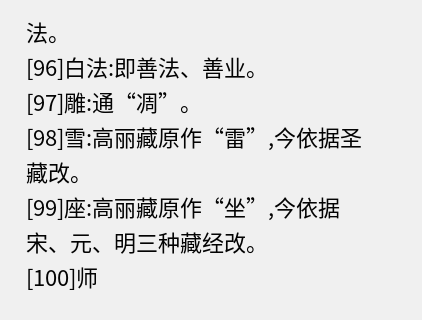法。
[96]白法:即善法、善业。
[97]雕:通“凋”。
[98]雪:高丽藏原作“雷”,今依据圣藏改。
[99]座:高丽藏原作“坐”,今依据宋、元、明三种藏经改。
[100]师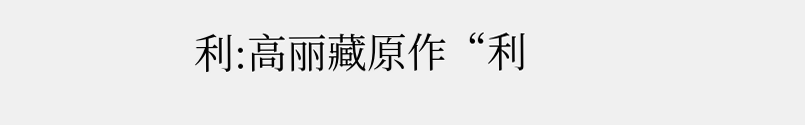利:高丽藏原作“利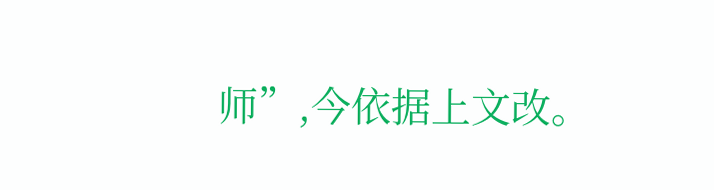师”,今依据上文改。